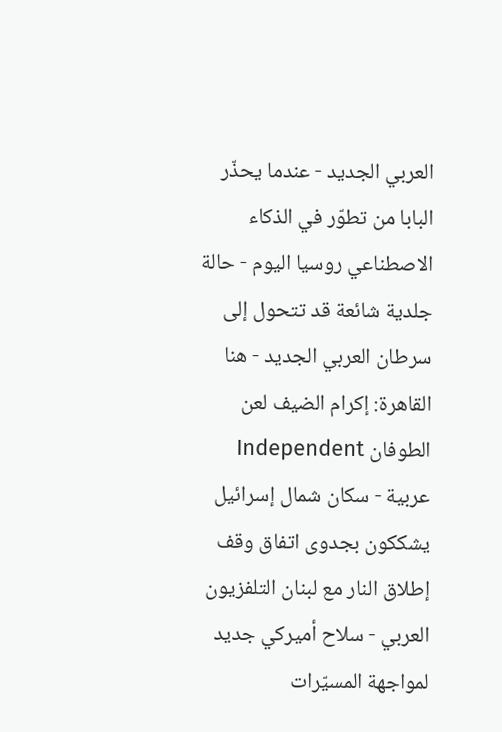العربي الجديد - عندما يحذّر البابا من تطوّر في الذكاء الاصطناعي روسيا اليوم - حالة جلدية شائعة قد تتحول إلى سرطان العربي الجديد - هنا القاهرة: إكرام الضيف لعن الطوفان Independent عربية - سكان شمال إسرائيل يشككون بجدوى اتفاق وقف إطلاق النار مع لبنان التلفزيون العربي - سلاح أميركي جديد لمواجهة المسيّرات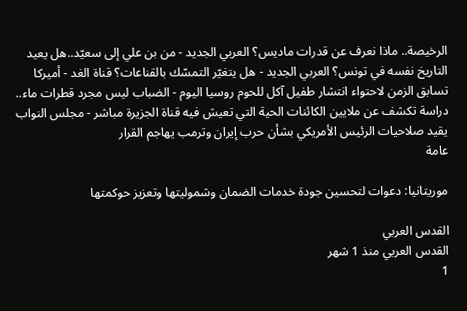الرخيصة.. ماذا نعرف عن قدرات ماديس؟ العربي الجديد - من بن علي إلى سعيّد..هل يعيد التاريخ نفسه في تونس؟ العربي الجديد - هل يتغيّر التمسّك بالقناعات؟ قناة الغد - أميركا تسابق الزمن لاحتواء انتشار طفيل آكل للحوم روسيا اليوم - الضباب ليس مجرد قطرات ماء.. دراسة تكشف عن ملايين الكائنات الحية التي تعيش فيه قناة الجزيرة مباشر - مجلس النواب يقيد صلاحيات الرئيس الأمريكي بشأن حرب إيران وترمب يهاجم القرار
عامة

موريتانيا: دعوات لتحسين جودة خدمات الضمان وشموليتها وتعزيز حوكمتها

القدس العربي
القدس العربي منذ 1 شهر
1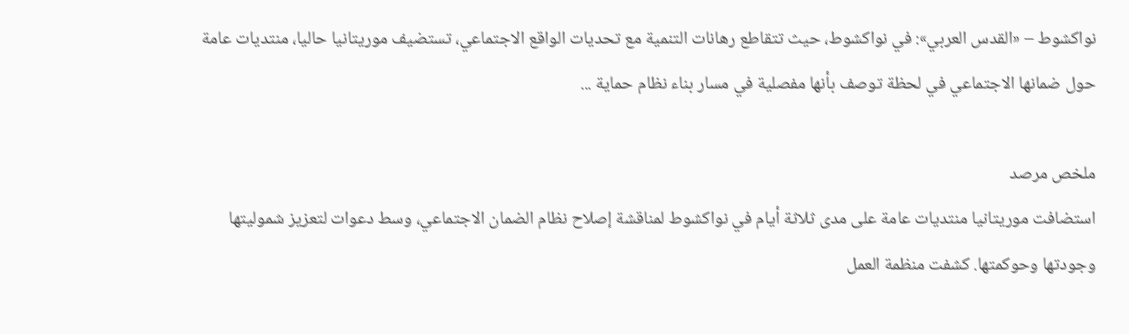نواكشوط – «القدس العربي»: في نواكشوط، حيث تتقاطع رهانات التنمية مع تحديات الواقع الاجتماعي، تستضيف موريتانيا حاليا، منتديات عامة حول ضمانها الاجتماعي في لحظة توصف بأنها مفصلية في مسار بناء نظام حماية ...

ملخص مرصد
استضافت موريتانيا منتديات عامة على مدى ثلاثة أيام في نواكشوط لمناقشة إصلاح نظام الضمان الاجتماعي، وسط دعوات لتعزيز شموليتها وجودتها وحوكمتها. كشفت منظمة العمل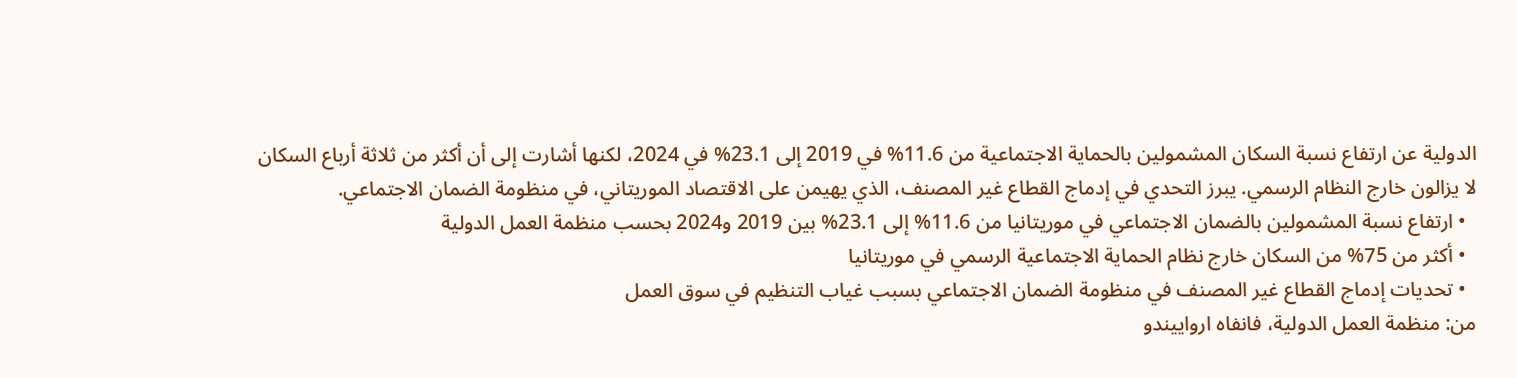الدولية عن ارتفاع نسبة السكان المشمولين بالحماية الاجتماعية من 11.6% في 2019 إلى 23.1% في 2024، لكنها أشارت إلى أن أكثر من ثلاثة أرباع السكان لا يزالون خارج النظام الرسمي. يبرز التحدي في إدماج القطاع غير المصنف، الذي يهيمن على الاقتصاد الموريتاني، في منظومة الضمان الاجتماعي.
  • ارتفاع نسبة المشمولين بالضمان الاجتماعي في موريتانيا من 11.6% إلى 23.1% بين 2019 و2024 بحسب منظمة العمل الدولية
  • أكثر من 75% من السكان خارج نظام الحماية الاجتماعية الرسمي في موريتانيا
  • تحديات إدماج القطاع غير المصنف في منظومة الضمان الاجتماعي بسبب غياب التنظيم في سوق العمل
من: منظمة العمل الدولية، فانفاه ارواييندو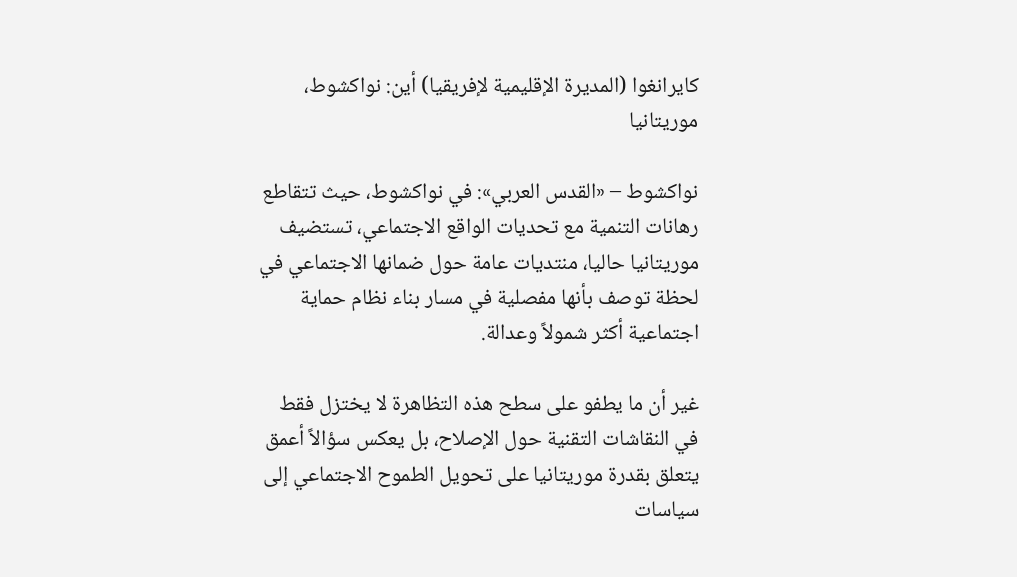كايرانغوا (المديرة الإقليمية لإفريقيا) أين: نواكشوط، موريتانيا

نواكشوط – «القدس العربي»: في نواكشوط، حيث تتقاطع رهانات التنمية مع تحديات الواقع الاجتماعي، تستضيف موريتانيا حاليا، منتديات عامة حول ضمانها الاجتماعي في لحظة توصف بأنها مفصلية في مسار بناء نظام حماية اجتماعية أكثر شمولاً وعدالة.

غير أن ما يطفو على سطح هذه التظاهرة لا يختزل فقط في النقاشات التقنية حول الإصلاح، بل يعكس سؤالاً أعمق يتعلق بقدرة موريتانيا على تحويل الطموح الاجتماعي إلى سياسات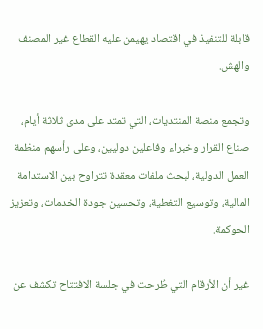قابلة للتنفيذ في اقتصاد يهيمن عليه القطاع غير المصنف والهش.

وتجمع منصة المنتديات، التي تمتد على مدى ثلاثة أيام، صناع القرار وخبراء وفاعلين دوليين، وعلى رأسهم منظمة العمل الدولية، لبحث ملفات معقدة تتراوح بين الاستدامة المالية، وتوسيع التغطية، وتحسين جودة الخدمات، وتعزيز الحوكمة.

غير أن الأرقام التي طُرحت في جلسة الافتتاح تكشف عن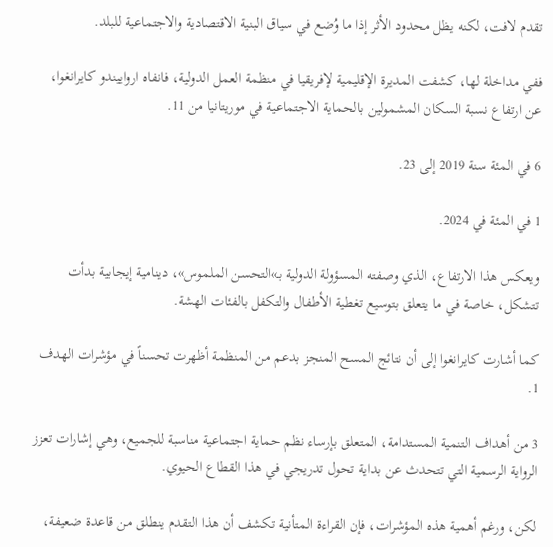تقدم لافت، لكنه يظل محدود الأثر إذا ما وُضع في سياق البنية الاقتصادية والاجتماعية للبلد.

ففي مداخلة لها، كشفت المديرة الإقليمية لإفريقيا في منظمة العمل الدولية، فانفاه ارواييندو كايرانغوا، عن ارتفاع نسبة السكان المشمولين بالحماية الاجتماعية في موريتانيا من 11.

6 في المئة سنة 2019 إلى 23.

1 في المئة في 2024.

ويعكس هذا الارتفاع، الذي وصفته المسؤولة الدولية بـ»التحسن الملموس»، دينامية إيجابية بدأت تتشكل، خاصة في ما يتعلق بتوسيع تغطية الأطفال والتكفل بالفئات الهشة.

كما أشارت كايرانغوا إلى أن نتائج المسح المنجز بدعم من المنظمة أظهرت تحسناً في مؤشرات الهدف 1.

3 من أهداف التنمية المستدامة، المتعلق بإرساء نظم حماية اجتماعية مناسبة للجميع، وهي إشارات تعزز الرواية الرسمية التي تتحدث عن بداية تحول تدريجي في هذا القطاع الحيوي.

لكن، ورغم أهمية هذه المؤشرات، فإن القراءة المتأنية تكشف أن هذا التقدم ينطلق من قاعدة ضعيفة،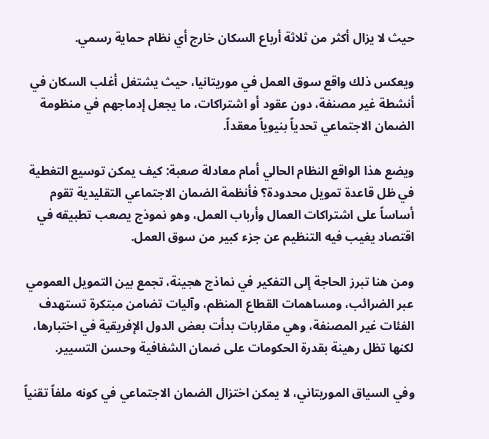حيث لا يزال أكثر من ثلاثة أرباع السكان خارج أي نظام حماية رسمي.

ويعكس ذلك واقع سوق العمل في موريتانيا، حيث يشتغل أغلب السكان في أنشطة غير مصنفة، دون عقود أو اشتراكات، ما يجعل إدماجهم في منظومة الضمان الاجتماعي تحدياً بنيوياً معقداً.

ويضع هذا الواقع النظام الحالي أمام معادلة صعبة: كيف يمكن توسيع التغطية في ظل قاعدة تمويل محدودة؟ فأنظمة الضمان الاجتماعي التقليدية تقوم أساساً على اشتراكات العمال وأرباب العمل، وهو نموذج يصعب تطبيقه في اقتصاد يغيب فيه التنظيم عن جزء كبير من سوق العمل.

ومن هنا تبرز الحاجة إلى التفكير في نماذج هجينة، تجمع بين التمويل العمومي عبر الضرائب، ومساهمات القطاع المنظم، وآليات تضامن مبتكرة تستهدف الفئات غير المصنفة، وهي مقاربات بدأت بعض الدول الإفريقية في اختبارها، لكنها تظل رهينة بقدرة الحكومات على ضمان الشفافية وحسن التسيير.

وفي السياق الموريتاني، لا يمكن اختزال الضمان الاجتماعي في كونه ملفاً تقنياً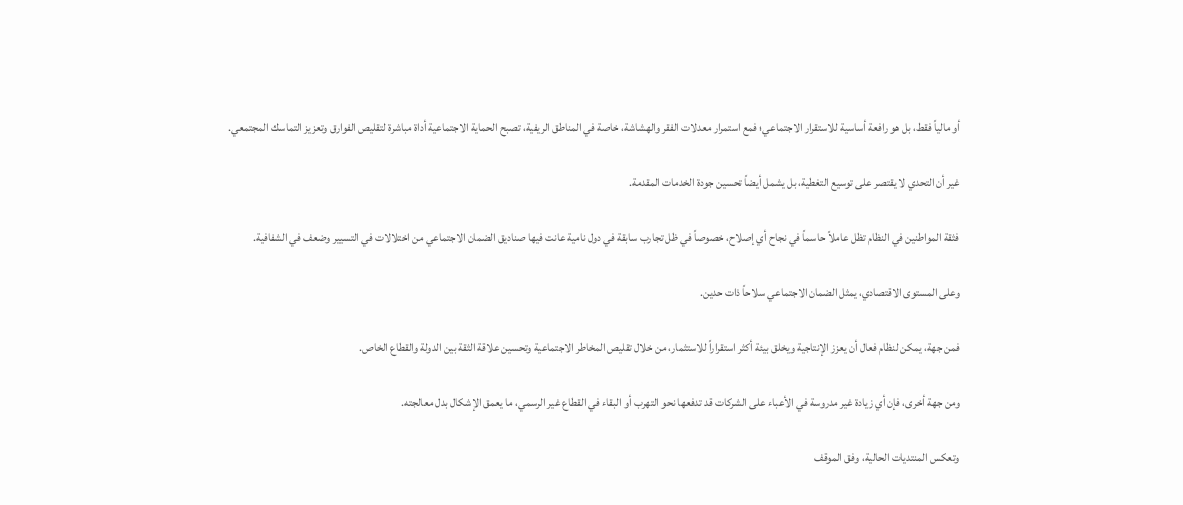أو مالياً فقط، بل هو رافعة أساسية للاستقرار الاجتماعي؛ فمع استمرار معدلات الفقر والهشاشة، خاصة في المناطق الريفية، تصبح الحماية الاجتماعية أداة مباشرة لتقليص الفوارق وتعزيز التماسك المجتمعي.

غير أن التحدي لا يقتصر على توسيع التغطية، بل يشمل أيضاً تحسين جودة الخدمات المقدمة.

فثقة المواطنين في النظام تظل عاملاً حاسماً في نجاح أي إصلاح، خصوصاً في ظل تجارب سابقة في دول نامية عانت فيها صناديق الضمان الاجتماعي من اختلالات في التسيير وضعف في الشفافية.

وعلى المستوى الاقتصادي، يمثل الضمان الاجتماعي سلاحاً ذات حدين.

فمن جهة، يمكن لنظام فعال أن يعزز الإنتاجية ويخلق بيئة أكثر استقراراً للاستثمار، من خلال تقليص المخاطر الاجتماعية وتحسين علاقة الثقة بين الدولة والقطاع الخاص.

ومن جهة أخرى، فإن أي زيادة غير مدروسة في الأعباء على الشركات قد تدفعها نحو التهرب أو البقاء في القطاع غير الرسمي، ما يعمق الإشكال بدل معالجته.

وتعكس المنتديات الحالية، وفق الموقف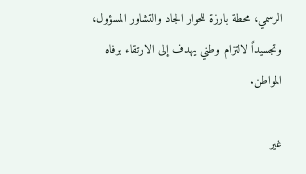الرسمي، محطة بارزة للحوار الجاد والتشاور المسؤول، وتجسيداً لالتزام وطني يهدف إلى الارتقاء برفاه المواطن.

غير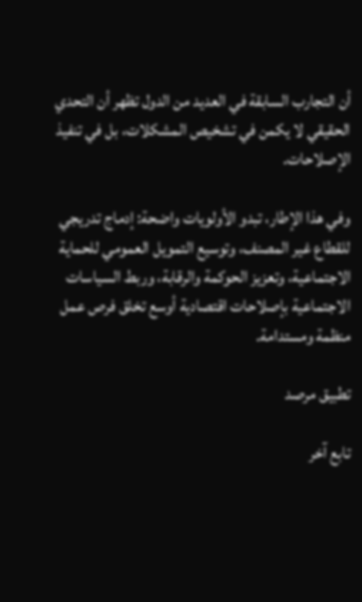أن التجارب السابقة في العديد من الدول تظهر أن التحدي الحقيقي لا يكمن في تشخيص المشكلات، بل في تنفيذ الإصلاحات.

وفي هذا الإطار، تبدو الأولويات واضحة: إدماج تدريجي للقطاع غير المصنف، وتوسيع التمويل العمومي للحماية الاجتماعية، وتعزيز الحوكمة والرقابة، وربط السياسات الاجتماعية بإصلاحات اقتصادية أوسع تخلق فرص عمل منظمة ومستدامة.

تطبيق مرصد

تابع آخر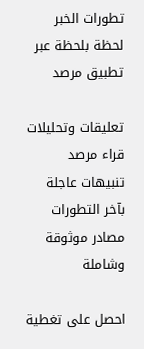تطورات الخبر لحظة بلحظة عبر تطبيق مرصد

تعليقات وتحليلات قراء مرصد
تنبيهات عاجلة بآخر التطورات
مصادر موثوقة وشاملة

احصل على تغطية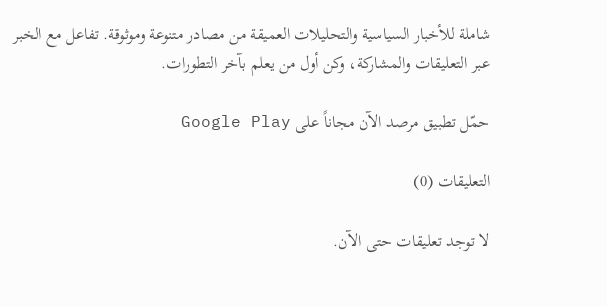شاملة للأخبار السياسية والتحليلات العميقة من مصادر متنوعة وموثوقة. تفاعل مع الخبر عبر التعليقات والمشاركة، وكن أول من يعلم بآخر التطورات.

حمّل تطبيق مرصد الآن مجاناً على Google Play

التعليقات (0)

لا توجد تعليقات حتى الآن.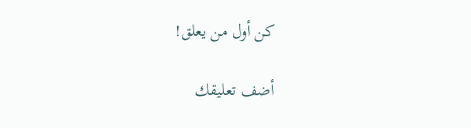كن أول من يعلق!

أضف تعليقك